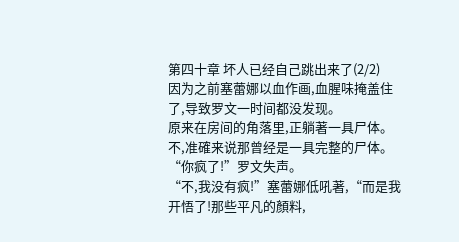第四十章 坏人已经自己跳出来了(2/2)
因为之前塞蕾娜以血作画,血腥味掩盖住了,导致罗文一时间都没发现。
原来在房间的角落里,正躺著一具尸体。不,准確来说那曾经是一具完整的尸体。
“你疯了!”罗文失声。
“不,我没有疯!”塞蕾娜低吼著,“而是我开悟了!那些平凡的顏料,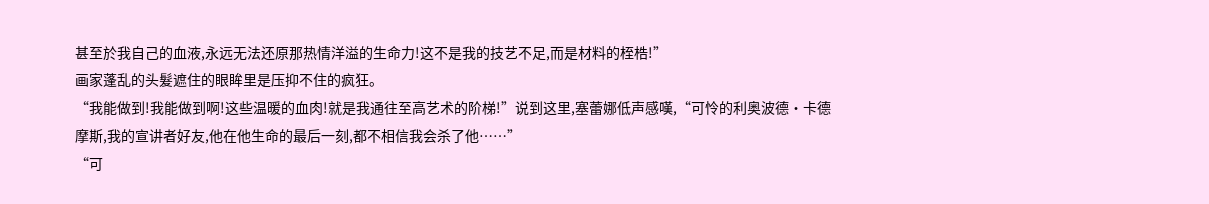甚至於我自己的血液,永远无法还原那热情洋溢的生命力!这不是我的技艺不足,而是材料的桎梏!”
画家蓬乱的头髮遮住的眼眸里是压抑不住的疯狂。
“我能做到!我能做到啊!这些温暖的血肉!就是我通往至高艺术的阶梯!”说到这里,塞蕾娜低声感嘆,“可怜的利奥波德·卡德摩斯,我的宣讲者好友,他在他生命的最后一刻,都不相信我会杀了他……”
“可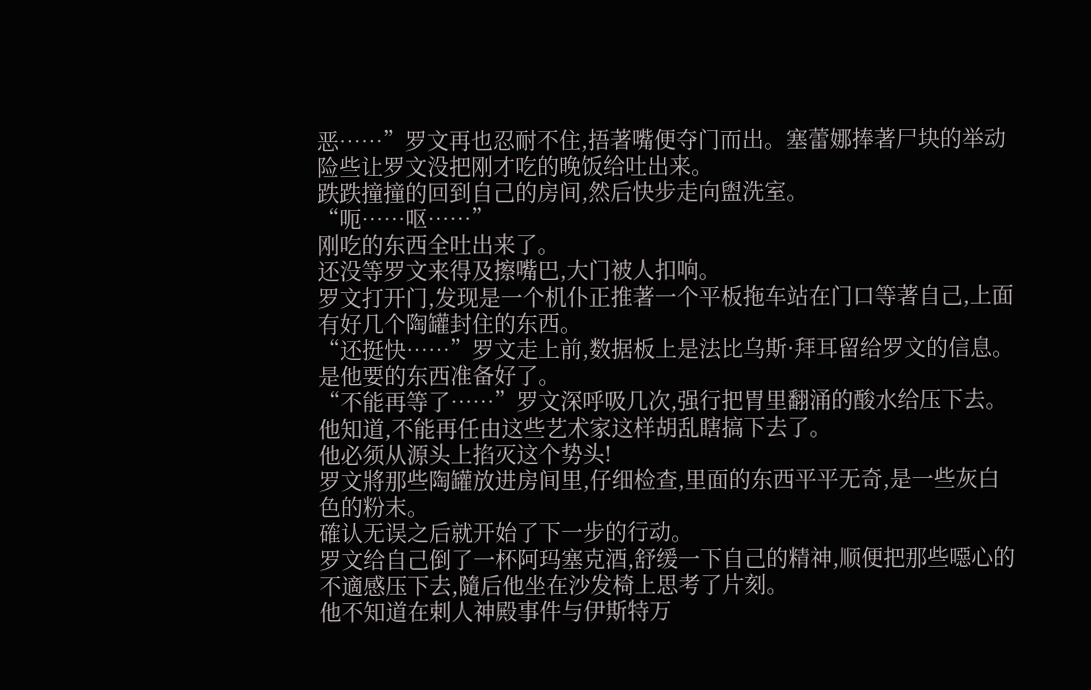恶……”罗文再也忍耐不住,捂著嘴便夺门而出。塞蕾娜捧著尸块的举动险些让罗文没把刚才吃的晚饭给吐出来。
跌跌撞撞的回到自己的房间,然后快步走向盥洗室。
“呃……呕……”
刚吃的东西全吐出来了。
还没等罗文来得及擦嘴巴,大门被人扣响。
罗文打开门,发现是一个机仆正推著一个平板拖车站在门口等著自己,上面有好几个陶罐封住的东西。
“还挺快……”罗文走上前,数据板上是法比乌斯·拜耳留给罗文的信息。
是他要的东西准备好了。
“不能再等了……”罗文深呼吸几次,强行把胃里翻涌的酸水给压下去。他知道,不能再任由这些艺术家这样胡乱瞎搞下去了。
他必须从源头上掐灭这个势头!
罗文將那些陶罐放进房间里,仔细检查,里面的东西平平无奇,是一些灰白色的粉末。
確认无误之后就开始了下一步的行动。
罗文给自己倒了一杯阿玛塞克酒,舒缓一下自己的精神,顺便把那些噁心的不適感压下去,隨后他坐在沙发椅上思考了片刻。
他不知道在剌人神殿事件与伊斯特万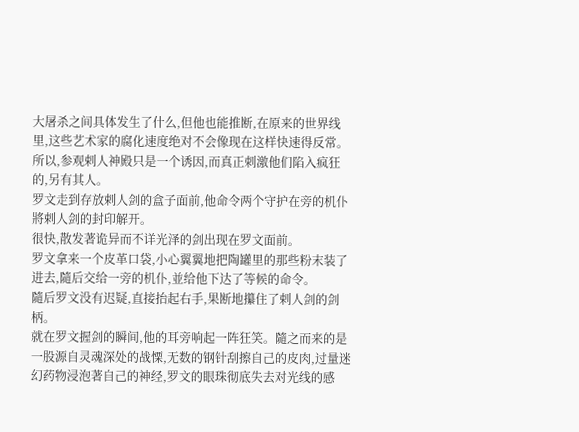大屠杀之间具体发生了什么,但他也能推断,在原来的世界线里,这些艺术家的腐化速度绝对不会像现在这样快速得反常。
所以,参观剌人神殿只是一个诱因,而真正刺激他们陷入疯狂的,另有其人。
罗文走到存放剌人剑的盒子面前,他命令两个守护在旁的机仆將剌人剑的封印解开。
很快,散发著诡异而不详光泽的剑出现在罗文面前。
罗文拿来一个皮革口袋,小心翼翼地把陶罐里的那些粉末装了进去,隨后交给一旁的机仆,並给他下达了等候的命令。
隨后罗文没有迟疑,直接抬起右手,果断地攥住了剌人剑的剑柄。
就在罗文握剑的瞬间,他的耳旁响起一阵狂笑。隨之而来的是一股源自灵魂深处的战慄,无数的钢针刮擦自己的皮肉,过量迷幻药物浸泡著自己的神经,罗文的眼珠彻底失去对光线的感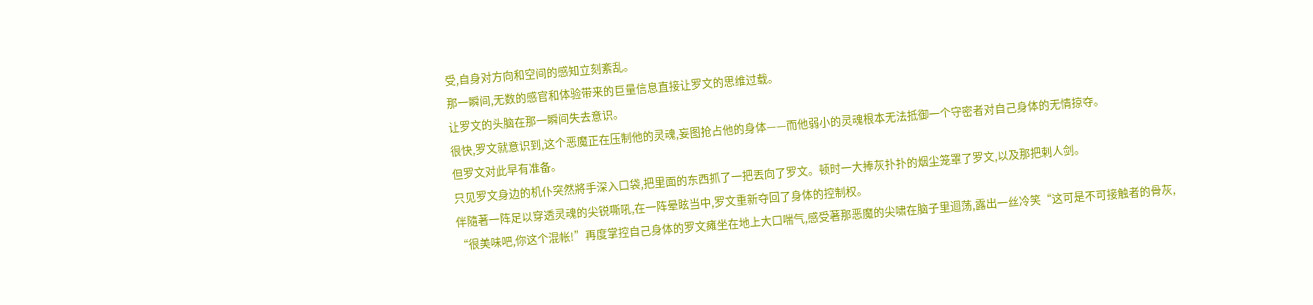受,自身对方向和空间的感知立刻紊乱。
那一瞬间,无数的感官和体验带来的巨量信息直接让罗文的思维过载。
让罗文的头脑在那一瞬间失去意识。
很快,罗文就意识到,这个恶魔正在压制他的灵魂,妄图抢占他的身体——而他弱小的灵魂根本无法抵御一个守密者对自己身体的无情掠夺。
但罗文对此早有准备。
只见罗文身边的机仆突然將手深入口袋,把里面的东西抓了一把丟向了罗文。顿时一大捧灰扑扑的烟尘笼罩了罗文,以及那把剌人剑。
伴隨著一阵足以穿透灵魂的尖锐嘶吼,在一阵晕眩当中,罗文重新夺回了身体的控制权。
“很美味吧,你这个混帐!”再度掌控自己身体的罗文瘫坐在地上大口喘气,感受著那恶魔的尖啸在脑子里迴荡,露出一丝冷笑“这可是不可接触者的骨灰,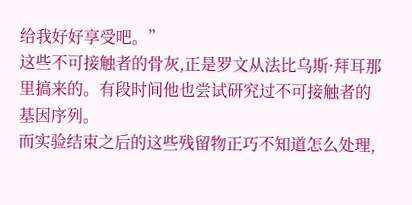给我好好享受吧。”
这些不可接触者的骨灰,正是罗文从法比乌斯·拜耳那里搞来的。有段时间他也尝试研究过不可接触者的基因序列。
而实验结束之后的这些残留物正巧不知道怎么处理,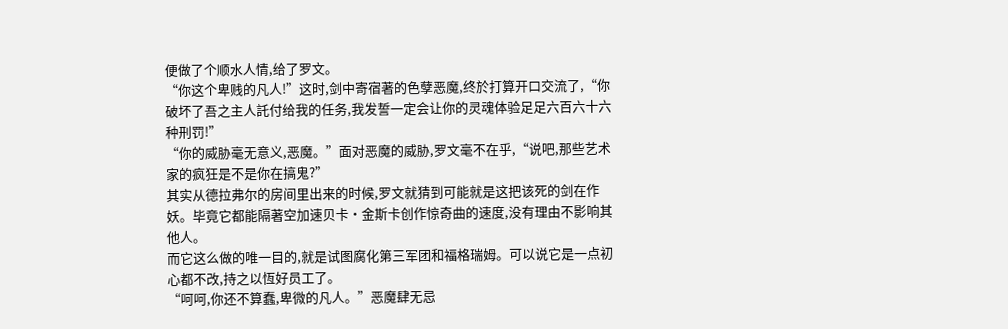便做了个顺水人情,给了罗文。
“你这个卑贱的凡人!”这时,剑中寄宿著的色孽恶魔,终於打算开口交流了,“你破坏了吾之主人託付给我的任务,我发誓一定会让你的灵魂体验足足六百六十六种刑罚!”
“你的威胁毫无意义,恶魔。”面对恶魔的威胁,罗文毫不在乎,“说吧,那些艺术家的疯狂是不是你在搞鬼?”
其实从德拉弗尔的房间里出来的时候,罗文就猜到可能就是这把该死的剑在作妖。毕竟它都能隔著空加速贝卡·金斯卡创作惊奇曲的速度,没有理由不影响其他人。
而它这么做的唯一目的,就是试图腐化第三军团和福格瑞姆。可以说它是一点初心都不改,持之以恆好员工了。
“呵呵,你还不算蠢,卑微的凡人。”恶魔肆无忌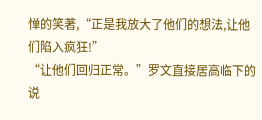惮的笑著,“正是我放大了他们的想法,让他们陷入疯狂!”
“让他们回归正常。”罗文直接居高临下的说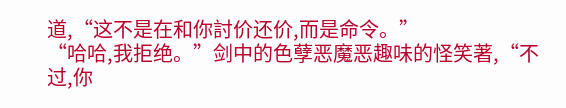道,“这不是在和你討价还价,而是命令。”
“哈哈,我拒绝。”剑中的色孽恶魔恶趣味的怪笑著,“不过,你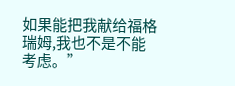如果能把我献给福格瑞姆,我也不是不能考虑。”